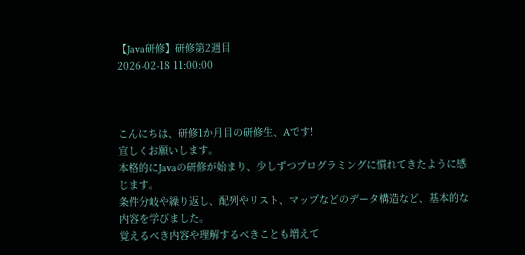【Java研修】研修第2週目
2026-02-18 11:00:00



こんにちは、研修1か月目の研修生、Aです!
宜しくお願いします。
本格的にJavaの研修が始まり、少しずつプログラミングに慣れてきたように感じます。
条件分岐や繰り返し、配列やリスト、マップなどのデータ構造など、基本的な内容を学びました。
覚えるべき内容や理解するべきことも増えて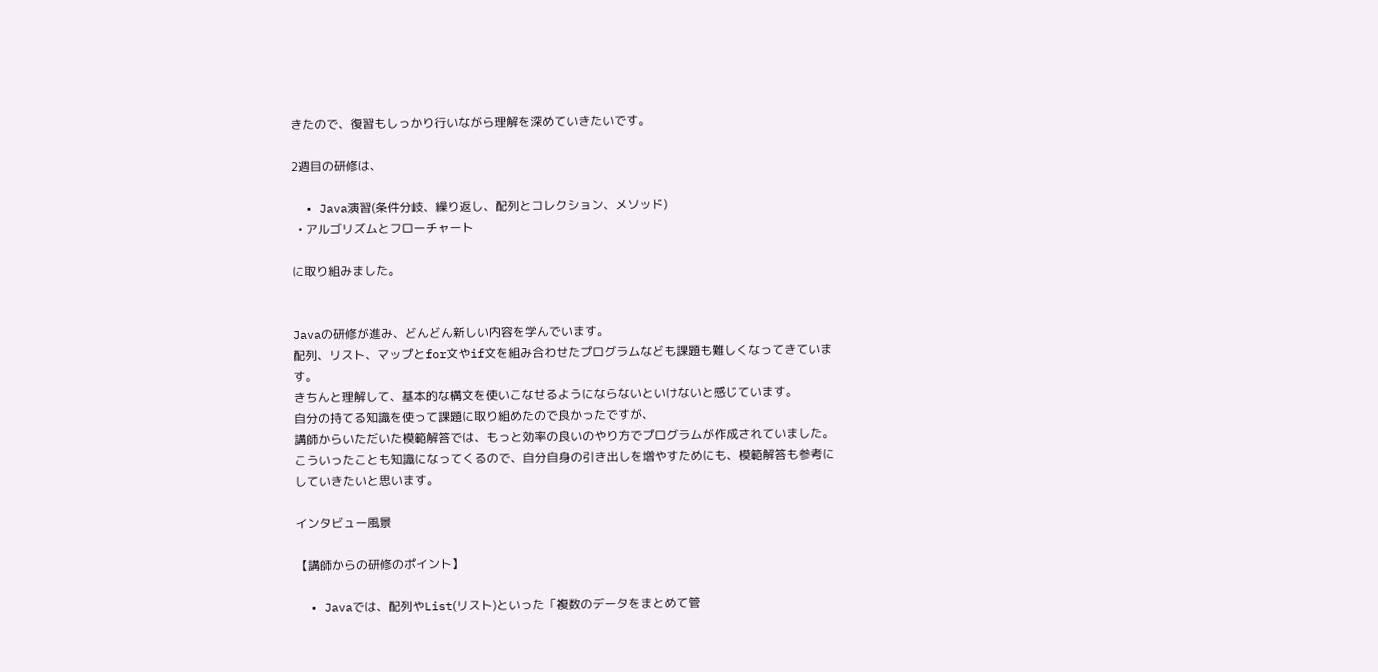きたので、復習もしっかり行いながら理解を深めていきたいです。

2週目の研修は、

  • Java演習(条件分岐、繰り返し、配列とコレクション、メソッド)
  • アルゴリズムとフローチャート

に取り組みました。


Javaの研修が進み、どんどん新しい内容を学んでいます。
配列、リスト、マップとfor文やif文を組み合わせたプログラムなども課題も難しくなってきています。
きちんと理解して、基本的な構文を使いこなせるようにならないといけないと感じています。
自分の持てる知識を使って課題に取り組めたので良かったですが、
講師からいただいた模範解答では、もっと効率の良いのやり方でプログラムが作成されていました。
こういったことも知識になってくるので、自分自身の引き出しを増やすためにも、模範解答も参考にしていきたいと思います。

インタビュー風景

【講師からの研修のポイント】

  • Javaでは、配列やList(リスト)といった「複数のデータをまとめて管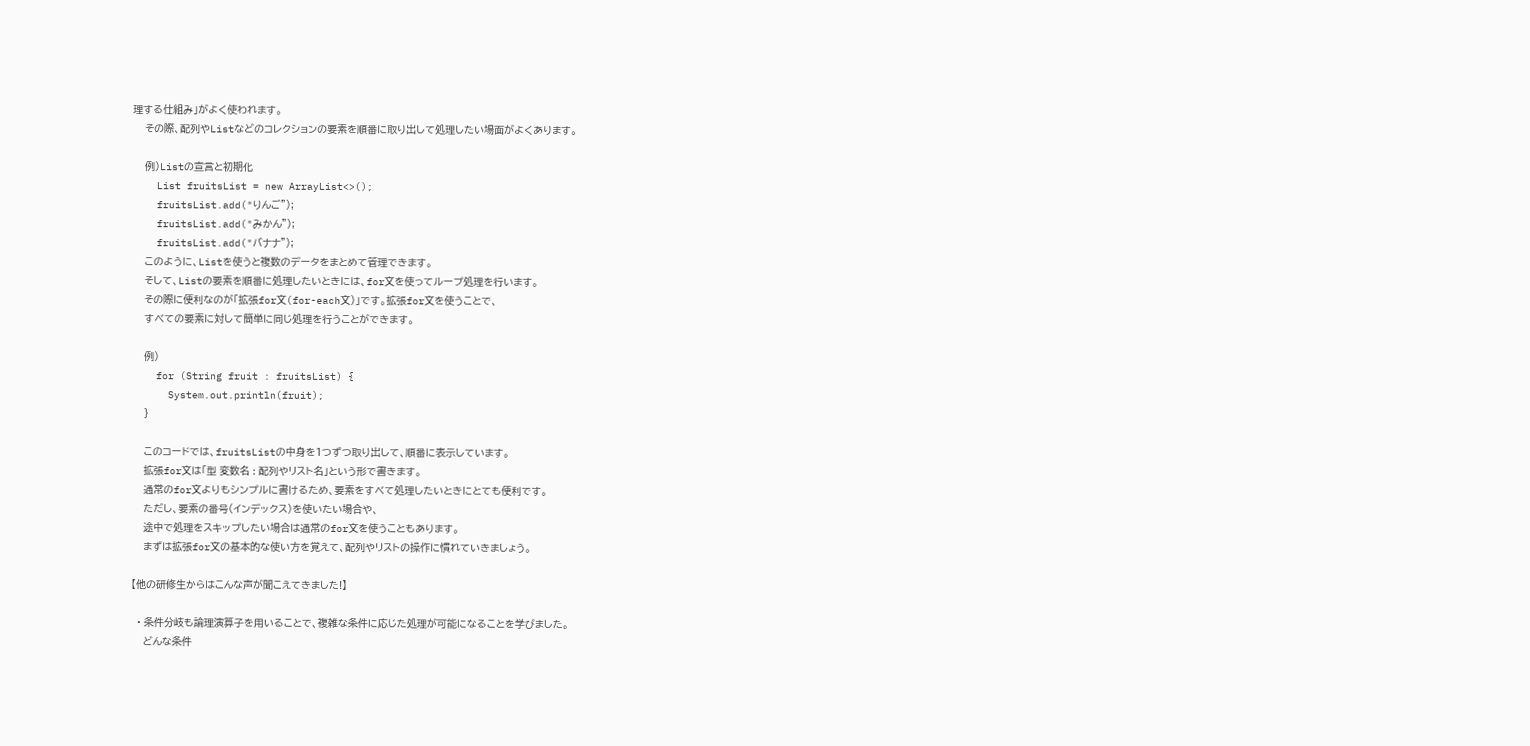理する仕組み」がよく使われます。
    その際、配列やListなどのコレクションの要素を順番に取り出して処理したい場面がよくあります。

    例)Listの宣言と初期化
    List fruitsList = new ArrayList<>();
    fruitsList.add("りんご");
    fruitsList.add("みかん");
    fruitsList.add("バナナ");
    このように、Listを使うと複数のデータをまとめて管理できます。
    そして、Listの要素を順番に処理したいときには、for文を使ってループ処理を行います。
    その際に便利なのが「拡張for文(for-each文)」です。拡張for文を使うことで、
    すべての要素に対して簡単に同じ処理を行うことができます。

    例)
    for (String fruit : fruitsList) {
      System.out.println(fruit);
    }

    このコードでは、fruitsListの中身を1つずつ取り出して、順番に表示しています。
    拡張for文は「型 変数名 : 配列やリスト名」という形で書きます。
    通常のfor文よりもシンプルに書けるため、要素をすべて処理したいときにとても便利です。
    ただし、要素の番号(インデックス)を使いたい場合や、
    途中で処理をスキップしたい場合は通常のfor文を使うこともあります。
    まずは拡張for文の基本的な使い方を覚えて、配列やリストの操作に慣れていきましょう。

【他の研修生からはこんな声が聞こえてきました!】

  • 条件分岐も論理演算子を用いることで、複雑な条件に応じた処理が可能になることを学びました。
    どんな条件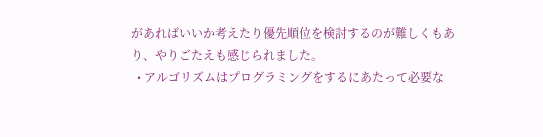があればいいか考えたり優先順位を検討するのが難しくもあり、やりごたえも感じられました。
  • アルゴリズムはプログラミングをするにあたって必要な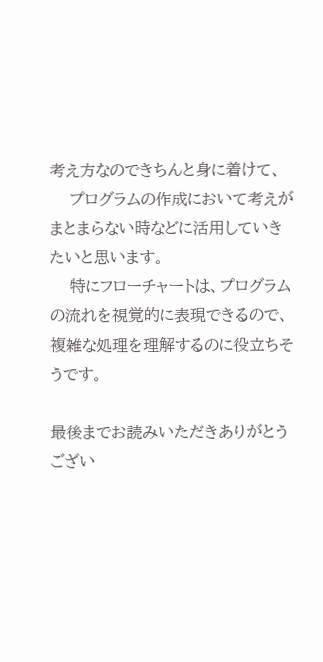考え方なのできちんと身に着けて、
    プログラムの作成において考えがまとまらない時などに活用していきたいと思います。
    特にフローチャートは、プログラムの流れを視覚的に表現できるので、複雑な処理を理解するのに役立ちそうです。

最後までお読みいただきありがとうござい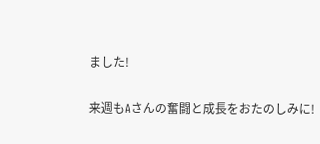ました!

来週もAさんの奮闘と成長をおたのしみに!